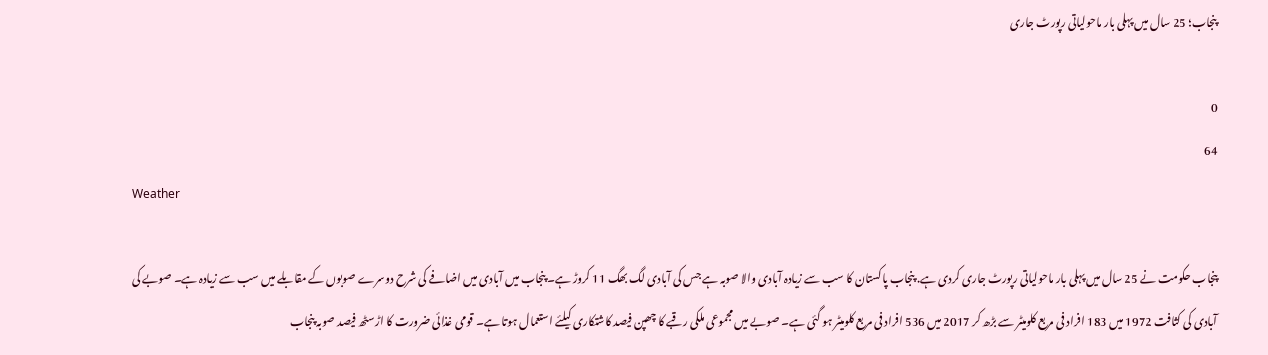پنجاب؛ 25 سال میں پہلی بار ماحولیاتی رپورٹ جاری

0
64
Weather

پنجاب حکومت نے 25 سال میں پہلی بار ماحولیاتی رپورٹ جاری کردی ہے. پنجاب پاکستان کا سب سے زیادہ آبادی والا صوبہ ہے جس کی آبادی لگ بھگ 11 کروڑ ہے۔ پنجاب میں آبادی میں اضافے کی شرح دوسرے صوبوں کے مقابلے میں سب سے زیادہ ہے۔ صوبے کی آبادی کی کثافت 1972 میں 183 افراد فی مربع کلومیٹر سے بڑھ کر 2017 میں 536 افراد فی مربع کلومیٹر ہو گئی ہے۔ صوبے میں مجموعی ملکی رقبے کا چھپن فیصد کاشتکاری کیلئے استعمال ہوتا ہے۔ قومی غذائی ضرورت کا اڑسٹھ فیصد صوبہ پنجاب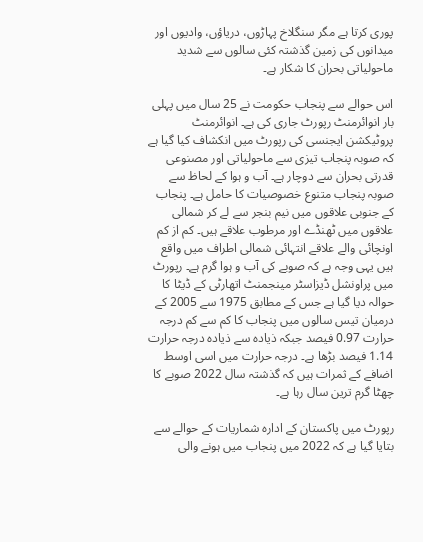پوری کرتا ہے مگر سنگلاخ پہاڑوں، دریاؤں، وادیوں اور میدانوں کی زمین گذشتہ کئی سالوں سے شدید ماحولیاتی بحران کا شکار ہے۔

اس حوالے سے پنجاب حکومت نے 25 سال میں پہلی بار انوائرمنٹ رپورٹ جاری کی ہے۔ انوائرمنٹ پروٹیکشن ایجنسی کی رپورٹ میں انکشاف کیا گیا ہے کہ صوبہ پنجاب تیزی سے ماحولیاتی اور مصنوعی قدرتی بحران سے دوچار ہے۔ آب و ہوا کے لحاظ سے صوبہ پنجاب متنوع خصوصیات کا حامل ہے۔ پنجاب کے جنوبی علاقوں میں نیم بنجر سے لے کر شمالی علاقوں میں ٹھنڈے اور مرطوب علاقے ہیں۔ کم از کم اونچائی والے علاقے انتہائی شمالی اطراف میں واقع ہیں یہی وجہ ہے کہ صوبے کی آب و ہوا گرم ہے۔ رپورٹ میں پراونشل ڈیزاسٹر مینجمنٹ اتھارٹی کے ڈیٹا کا حوالہ دیا گیا ہے جس کے مطابق 1975 سے 2005 کے درمیان تیس سالوں میں پنجاب کا کم سے کم درجہ حرارت 0.97 فیصد جبکہ ذیادہ سے ذیادہ درجہ حرارت 1.14 فیصد بڑھا ہے۔ درجہ حرارت میں اسی اوسط اضافے کے ثمرات ہیں کہ گذشتہ سال 2022 صوبے کا چھٹا گرم ترین سال رہا ہے۔

رپورٹ میں پاکستان کے ادارہ شماریات کے حوالے سے بتایا گیا ہے کہ 2022 میں پنجاب میں ہونے والی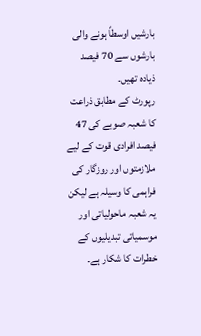بارشیں اوسطاً ہونے والی بارشوں سے 70 فیصد ذیادہ تھیں۔
رپورٹ کے مطابق ذراعت کا شعبہ صوبے کی 47 فیصد افرادی قوت کے لیے ملازمتوں اور روزگار کی فراہمی کا وسیلہ ہے لیکن یہ شعبہ ماحولیاتی اور موسمیاتی تبدیلیوں کے خطرات کا شکار ہے۔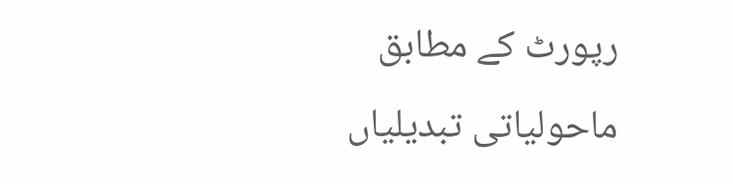رپورٹ کے مطابق ماحولیاتی تبدیلیاں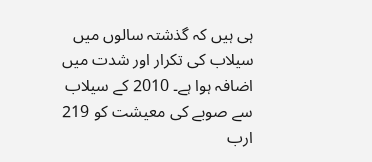ہی ہیں کہ گذشتہ سالوں میں سیلاب کی تکرار اور شدت میں اضافہ ہوا ہے۔ 2010 کے سیلاب سے صوبے کی معیشت کو 219 ارب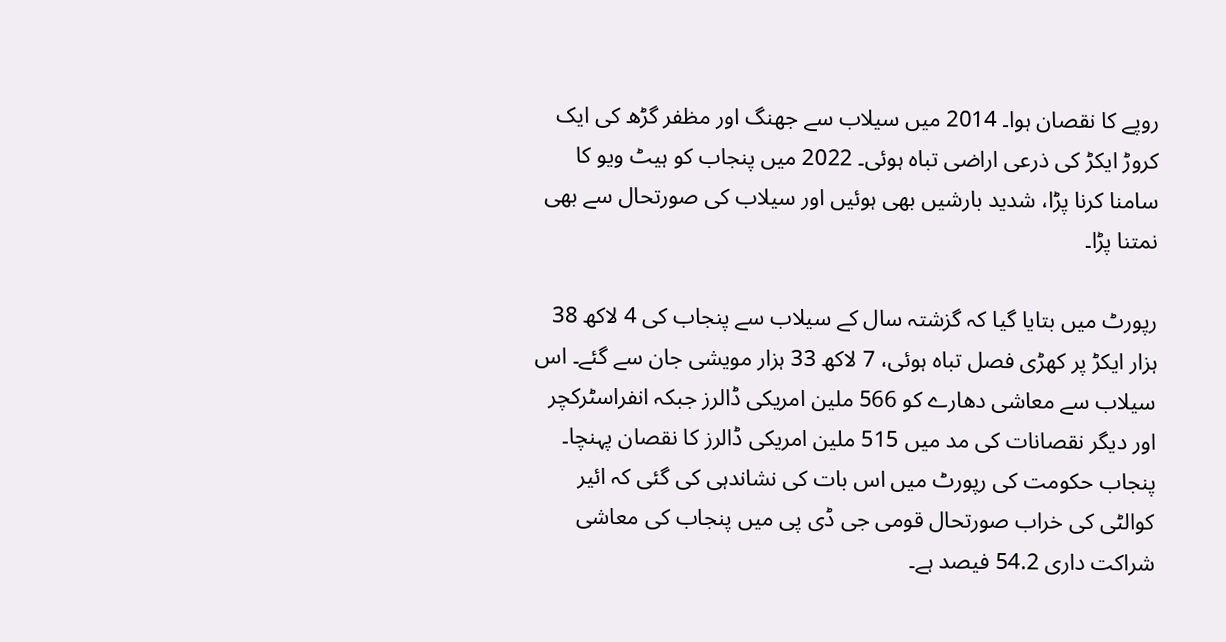روپے کا نقصان ہوا۔ 2014 میں سیلاب سے جھنگ اور مظفر گڑھ کی ایک کروڑ ایکڑ کی ذرعی اراضی تباہ ہوئی۔ 2022 میں پنجاب کو ہیٹ ویو کا سامنا کرنا پڑا، شدید بارشیں بھی ہوئیں اور سیلاب کی صورتحال سے بھی نمتنا پڑا۔

رپورٹ میں بتایا گیا کہ گزشتہ سال کے سیلاب سے پنجاب کی 4 لاکھ 38 ہزار ایکڑ پر کھڑی فصل تباہ ہوئی، 7 لاکھ 33 ہزار مویشی جان سے گئے۔ اس سیلاب سے معاشی دھارے کو 566 ملین امریکی ڈالرز جبکہ انفراسٹرکچر اور دیگر نقصانات کی مد میں 515 ملین امریکی ڈالرز کا نقصان پہنچا۔ پنجاب حکومت کی رپورٹ میں اس بات کی نشاندہی کی گئی کہ ائیر کوالٹی کی خراب صورتحال قومی جی ڈی پی میں پنجاب کی معاشی شراکت داری 54.2 فیصد ہے۔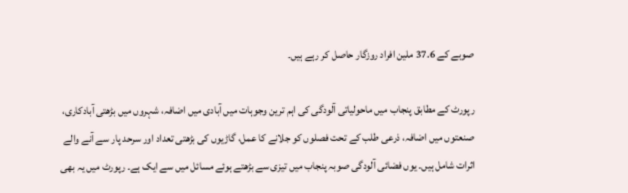صوبے کے 37.6 ملین افراد روزگار حاصل کر رہے ہیں۔

رپورٹ کے مطابق پنجاب میں ماحولیاتی آلودگی کی اہم ترین وجوہات میں آبادی میں اضافہ، شہروں میں بڑھتی آبادکاری، صنعتوں میں اضافہ، ذرعی طلب کے تحت فصلوں کو جلانے کا عمل، گاڑیوں کی بڑھتی تعداد اور سرحد پار سے آنے والے اثرات شامل ہیں۔ یوں فضائی آلودگی صوبہ پنجاب میں تیزی سے بڑھتے ہوئے مسائل میں سے ایک ہے۔ رپورٹ میں یہ بھی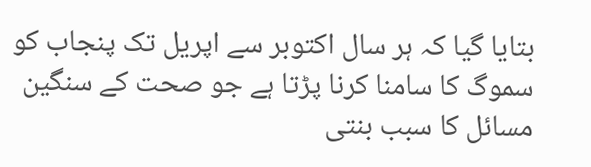بتایا گیا کہ ہر سال اکتوبر سے اپریل تک پنجاب کو سموگ کا سامنا کرنا پڑتا ہے جو صحت کے سنگین مسائل کا سبب بنتی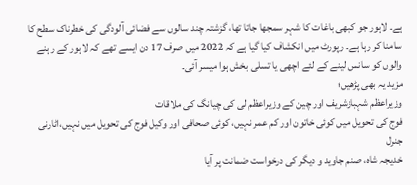ہے۔ لاہور جو کبھی باغات کا شہر سمجھا جاتا تھا، گزشتہ چند سالوں سے فضائی آلودگی کی خطرناک سطح کا سامنا کر رہا ہے۔ رپورٹ میں انکشاف کیا گیا ہے کہ 2022 میں صرف 17 دن ایسے تھے کہ لاہور کے رہنے والوں کو سانس لینے کے لئے اچھی یا تسلی بخش ہوا میسر آئی۔
مزید یہ بھی پڑھیں؛
وزیراعظم شہبازشریف اور چین کے وزیراعظم لی کی چیانگ کی ملاقات
فوج کی تحویل میں کوئی خاتون اور کم عمر نہیں، کوئی صحافی اور وکیل فوج کی تحویل میں نہیں،اٹارنی جنرل
خدیجہ شاہ، صنم جاوید و دیگر کی درخواست ضمانت پر آیا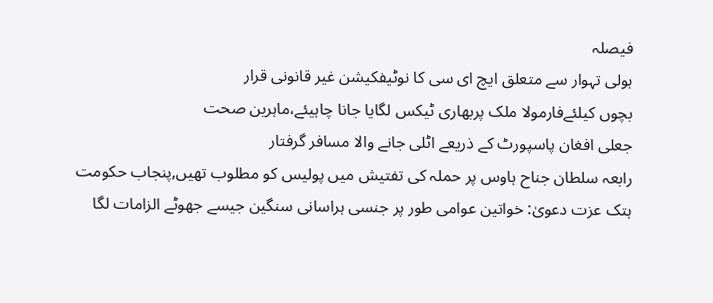فیصلہ
ہولی تہوار سے متعلق ایچ ای سی کا نوٹیفکیشن غیر قانونی قرار
بچوں کیلئےفارمولا ملک پربھاری ٹیکس لگایا جانا چاہیئے،ماہرین صحت
جعلی افغان پاسپورٹ کے ذریعے اٹلی جانے والا مسافر گرفتار
رابعہ سلطان جناح ہاوس پر حملہ کی تفتیش میں پولیس کو مطلوب تھیں,پنجاب حکومت
ہتک عزت دعویٰ: خواتین عوامی طور پر جنسی ہراسانی سنگین جیسے جھوٹے الزامات لگا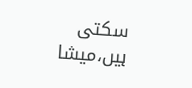سکتی ہیں،میشا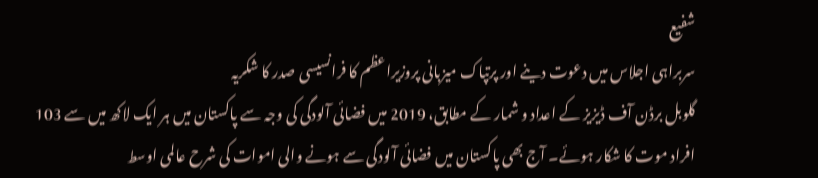شفیع
سربراہی اجلاس میں دعوت دینے اور پرتپاک میزبانی پروزیراعظم کا فرانسیسی صدر کا شکریہ
گلوبل برڈن آف ڈیزیز کے اعداد و شمار کے مطابق، 2019 میں فضائی آلودگی کی وجہ سے پاکستان میں ہر ایک لاکھ میں سے 103 افراد موت کا شکار ہوئے۔ آج بھی پاکستان میں فضائی آلودگی سے ہونے والی اموات کی شرح عالمی اوسط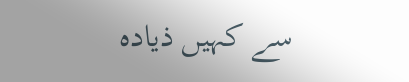سے کہیں ذیادہ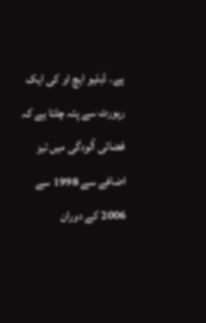ہے۔ ڈبلیو ایچ او کی ایک رپورٹ سے پتہ چلتا ہے کہ فضائی آلودگی میں تیز اضافے سے 1998 سے 2006 کے دوران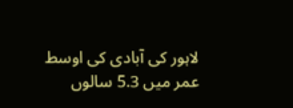لاہور کی آبادی کی اوسط عمر میں 5.3 سالوں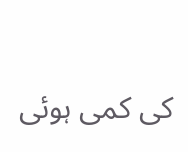کی کمی ہوئی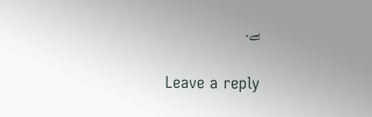ہے۔

Leave a reply